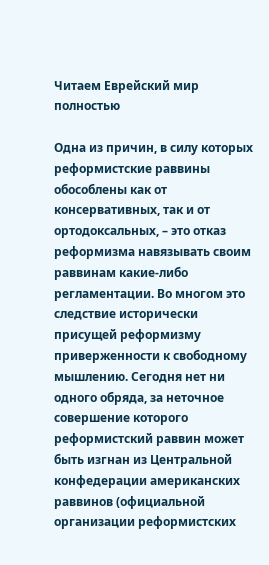Читаем Еврейский мир полностью

Одна из причин, в силу которых реформистские раввины обособлены как от консервативных, так и от ортодоксальных, – это отказ реформизма навязывать своим раввинам какие-либо регламентации. Во многом это следствие исторически присущей реформизму приверженности к свободному мышлению. Сегодня нет ни одного обряда, за неточное совершение которого реформистский раввин может быть изгнан из Центральной конфедерации американских раввинов (официальной организации реформистских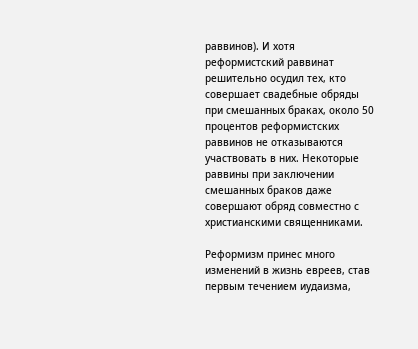раввинов). И хотя реформистский раввинат решительно осудил тех, кто совершает свадебные обряды при смешанных браках, около 50 процентов реформистских раввинов не отказываются участвовать в них. Некоторые раввины при заключении смешанных браков даже совершают обряд совместно с христианскими священниками.

Реформизм принес много изменений в жизнь евреев, став первым течением иудаизма,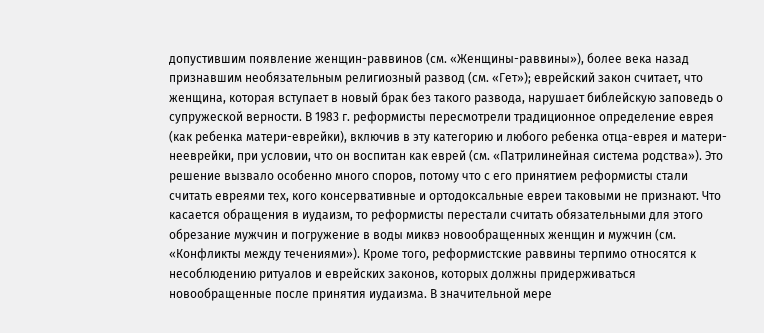допустившим появление женщин-раввинов (см. «Женщины-раввины»), более века назад признавшим необязательным религиозный развод (см. «Гет»); еврейский закон считает, что женщина, которая вступает в новый брак без такого развода, нарушает библейскую заповедь о супружеской верности. В 1983 г. реформисты пересмотрели традиционное определение еврея (как ребенка матери-еврейки), включив в эту категорию и любого ребенка отца-еврея и матери-нееврейки, при условии, что он воспитан как еврей (см. «Патрилинейная система родства»). Это решение вызвало особенно много споров, потому что с его принятием реформисты стали считать евреями тех, кого консервативные и ортодоксальные евреи таковыми не признают. Что касается обращения в иудаизм, то реформисты перестали считать обязательными для этого обрезание мужчин и погружение в воды миквэ новообращенных женщин и мужчин (см. «Конфликты между течениями»). Кроме того, реформистские раввины терпимо относятся к несоблюдению ритуалов и еврейских законов, которых должны придерживаться новообращенные после принятия иудаизма. В значительной мере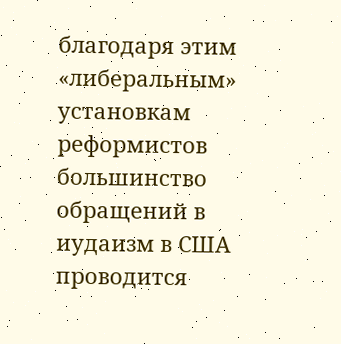благодаря этим «либеральным» установкам реформистов большинство обращений в иудаизм в США проводится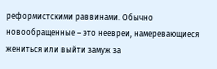реформистскими раввинами. Обычно новообращенные – это неевреи, намеревающиеся жениться или выйти замуж за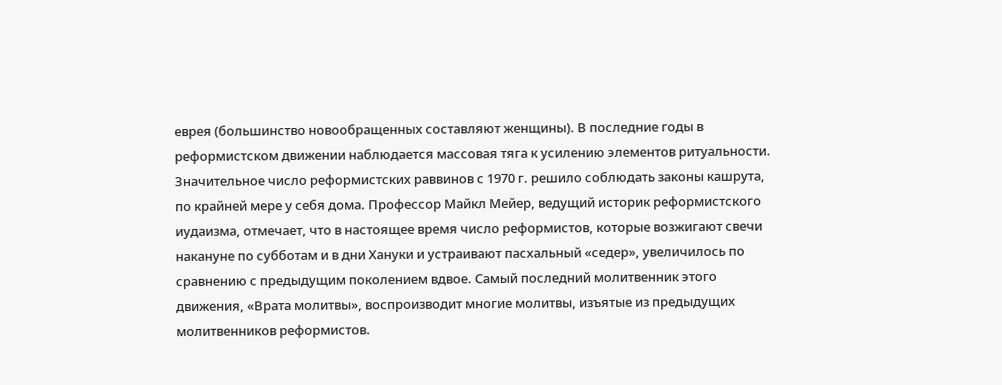еврея (большинство новообращенных составляют женщины). В последние годы в реформистском движении наблюдается массовая тяга к усилению элементов ритуальности. Значительное число реформистских раввинов с 1970 г. решило соблюдать законы кашрута, по крайней мере у себя дома. Профессор Майкл Мейер, ведущий историк реформистского иудаизма, отмечает, что в настоящее время число реформистов, которые возжигают свечи накануне по субботам и в дни Хануки и устраивают пасхальный «седер», увеличилось по сравнению с предыдущим поколением вдвое. Самый последний молитвенник этого движения, «Врата молитвы», воспроизводит многие молитвы, изъятые из предыдущих молитвенников реформистов.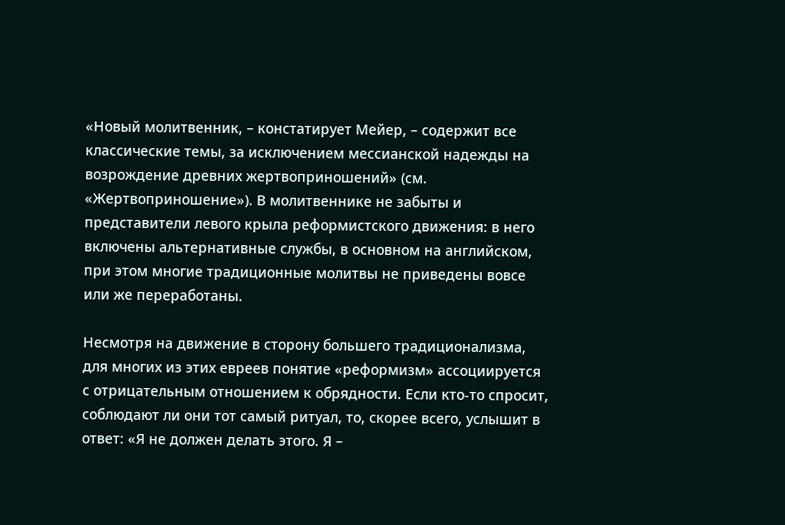«Новый молитвенник, – констатирует Мейер, – содержит все классические темы, за исключением мессианской надежды на возрождение древних жертвоприношений» (см. «Жертвоприношение»). В молитвеннике не забыты и представители левого крыла реформистского движения: в него включены альтернативные службы, в основном на английском, при этом многие традиционные молитвы не приведены вовсе или же переработаны.

Несмотря на движение в сторону большего традиционализма, для многих из этих евреев понятие «реформизм» ассоциируется с отрицательным отношением к обрядности. Если кто-то спросит, соблюдают ли они тот самый ритуал, то, скорее всего, услышит в ответ: «Я не должен делать этого. Я –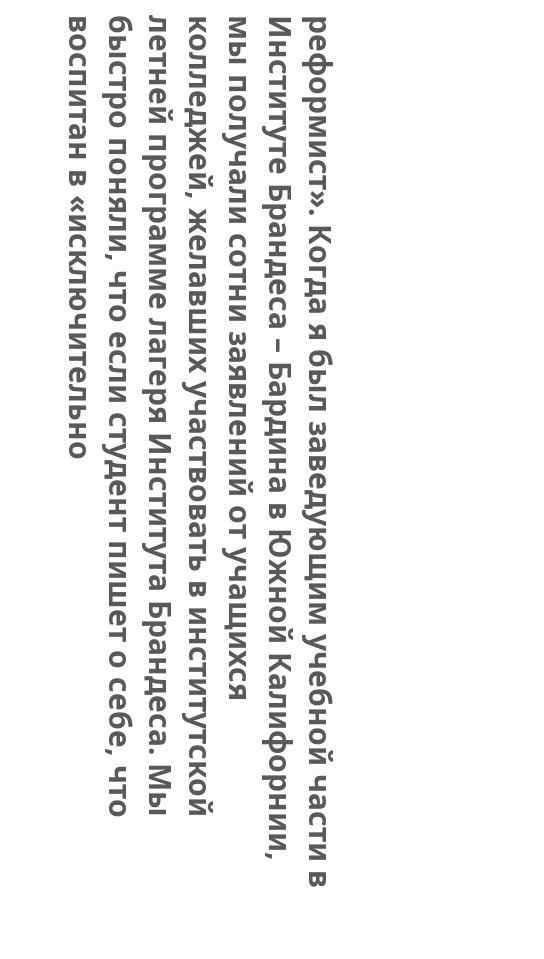реформист». Когда я был заведующим учебной части в Институте Брандеса – Бардина в Южной Калифорнии, мы получали сотни заявлений от учащихся колледжей, желавших участвовать в институтской летней программе лагеря Института Брандеса. Мы быстро поняли, что если студент пишет о себе, что воспитан в «исключительно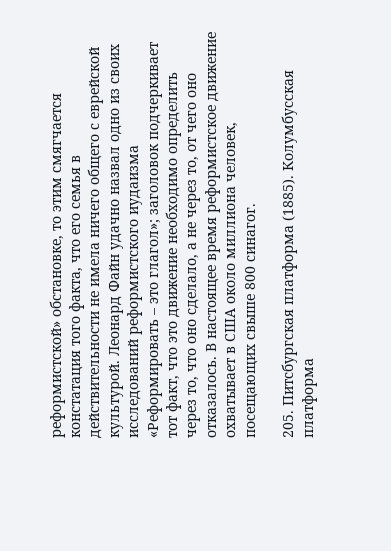реформистской» обстановке, то этим смягчается констатация того факта, что его семья в действительности не имела ничего общего с еврейской культурой. Леонард Файн удачно назвал одно из своих исследований реформистского иудаизма «Реформировать – это глагол»; заголовок подчеркивает тот факт, что это движение необходимо определить через то, что оно сделало, а не через то, от чего оно отказалось. В настоящее время реформистское движение охватывает в США около миллиона человек, посещающих свыше 800 синагог.

205. Питсбургская платформа (1885). Колумбусская платформа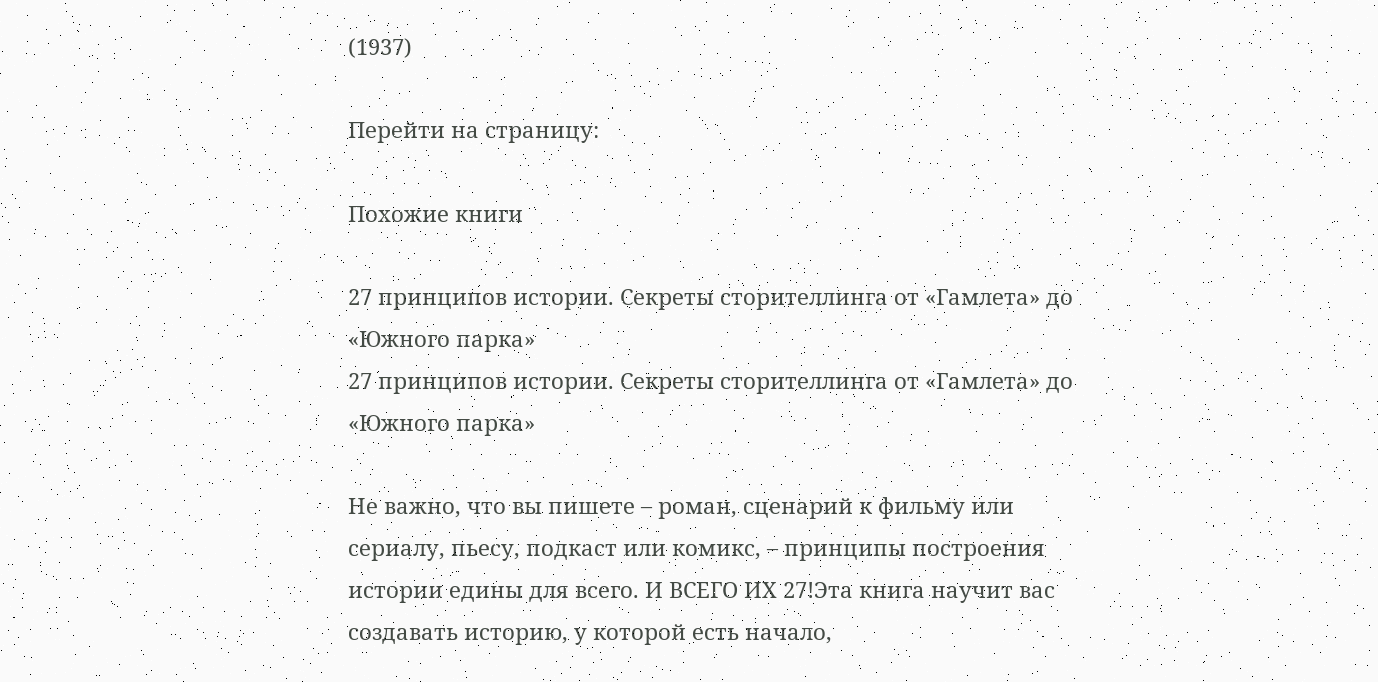(1937)

Перейти на страницу:

Похожие книги

27 принципов истории. Секреты сторителлинга от «Гамлета» до «Южного парка»
27 принципов истории. Секреты сторителлинга от «Гамлета» до «Южного парка»

Не важно, что вы пишете – роман, сценарий к фильму или сериалу, пьесу, подкаст или комикс, – принципы построения истории едины для всего. И ВСЕГО ИХ 27!Эта книга научит вас создавать историю, у которой есть начало,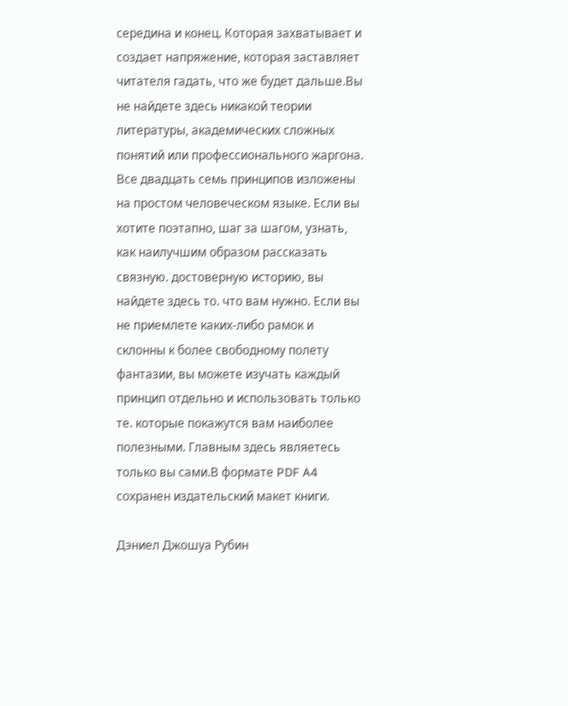середина и конец. Которая захватывает и создает напряжение, которая заставляет читателя гадать, что же будет дальше.Вы не найдете здесь никакой теории литературы, академических сложных понятий или профессионального жаргона. Все двадцать семь принципов изложены на простом человеческом языке. Если вы хотите поэтапно, шаг за шагом, узнать, как наилучшим образом рассказать связную. достоверную историю, вы найдете здесь то. что вам нужно. Если вы не приемлете каких-либо рамок и склонны к более свободному полету фантазии, вы можете изучать каждый принцип отдельно и использовать только те. которые покажутся вам наиболее полезными. Главным здесь являетесь только вы сами.В формате PDF A4 сохранен издательский макет книги.

Дэниел Джошуа Рубин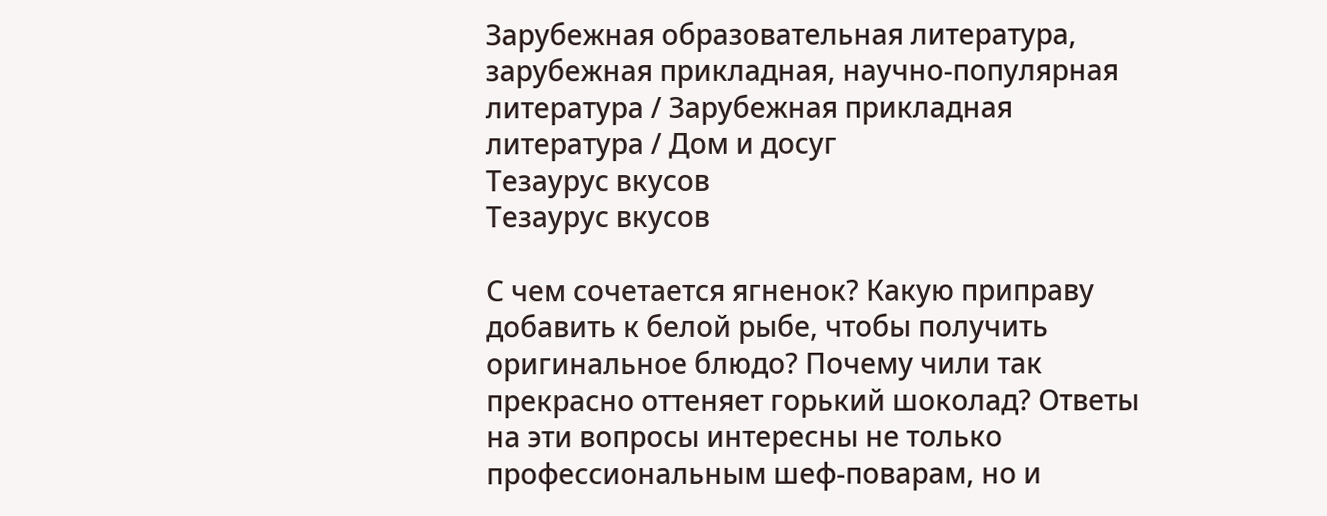Зарубежная образовательная литература, зарубежная прикладная, научно-популярная литература / Зарубежная прикладная литература / Дом и досуг
Тезаурус вкусов
Тезаурус вкусов

С чем сочетается ягненок? Какую приправу добавить к белой рыбе, чтобы получить оригинальное блюдо? Почему чили так прекрасно оттеняет горький шоколад? Ответы на эти вопросы интересны не только профессиональным шеф-поварам, но и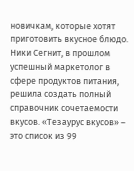новичкам, которые хотят приготовить вкусное блюдо. Ники Сегнит, в прошлом успешный маркетолог в сфере продуктов питания, решила создать полный справочник сочетаемости вкусов. «Тезаурус вкусов» – это список из 99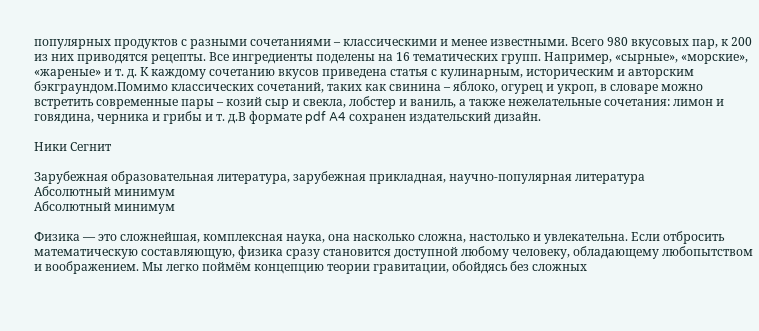популярных продуктов с разными сочетаниями – классическими и менее известными. Всего 980 вкусовых пар, к 200 из них приводятся рецепты. Все ингредиенты поделены на 16 тематических групп. Например, «сырные», «морские», «жареные» и т. д. К каждому сочетанию вкусов приведена статья с кулинарным, историческим и авторским бэкграундом.Помимо классических сочетаний, таких как свинина – яблоко, огурец и укроп, в словаре можно встретить современные пары – козий сыр и свекла, лобстер и ваниль, а также нежелательные сочетания: лимон и говядина, черника и грибы и т. д.В формате pdf A4 сохранен издательский дизайн.

Ники Сегнит

Зарубежная образовательная литература, зарубежная прикладная, научно-популярная литература
Абсолютный минимум
Абсолютный минимум

Физика — это сложнейшая, комплексная наука, она насколько сложна, настолько и увлекательна. Если отбросить математическую составляющую, физика сразу становится доступной любому человеку, обладающему любопытством и воображением. Мы легко поймём концепцию теории гравитации, обойдясь без сложных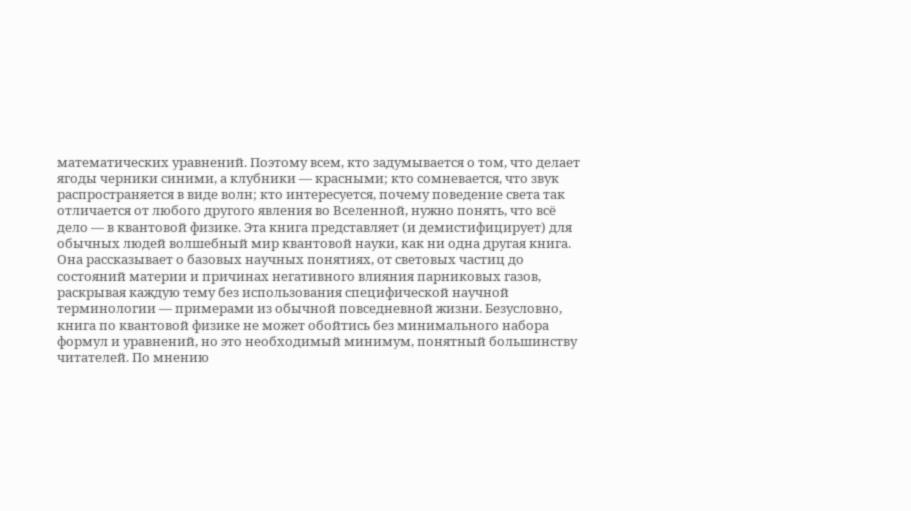математических уравнений. Поэтому всем, кто задумывается о том, что делает ягоды черники синими, а клубники — красными; кто сомневается, что звук распространяется в виде волн; кто интересуется, почему поведение света так отличается от любого другого явления во Вселенной, нужно понять, что всё дело — в квантовой физике. Эта книга представляет (и демистифицирует) для обычных людей волшебный мир квантовой науки, как ни одна другая книга. Она рассказывает о базовых научных понятиях, от световых частиц до состояний материи и причинах негативного влияния парниковых газов, раскрывая каждую тему без использования специфической научной терминологии — примерами из обычной повседневной жизни. Безусловно, книга по квантовой физике не может обойтись без минимального набора формул и уравнений, но это необходимый минимум, понятный большинству читателей. По мнению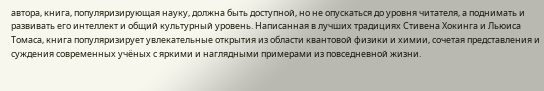автора, книга, популяризирующая науку, должна быть доступной, но не опускаться до уровня читателя, а поднимать и развивать его интеллект и общий культурный уровень. Написанная в лучших традициях Стивена Хокинга и Льюиса Томаса, книга популяризирует увлекательные открытия из области квантовой физики и химии, сочетая представления и суждения современных учёных с яркими и наглядными примерами из повседневной жизни.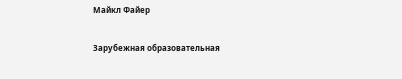Майкл Файер

Зарубежная образовательная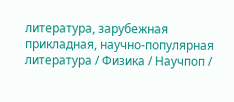литература, зарубежная прикладная, научно-популярная литература / Физика / Научпоп /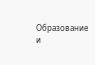Образование и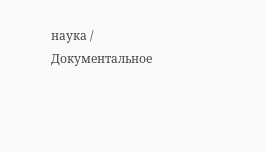наука / Документальное